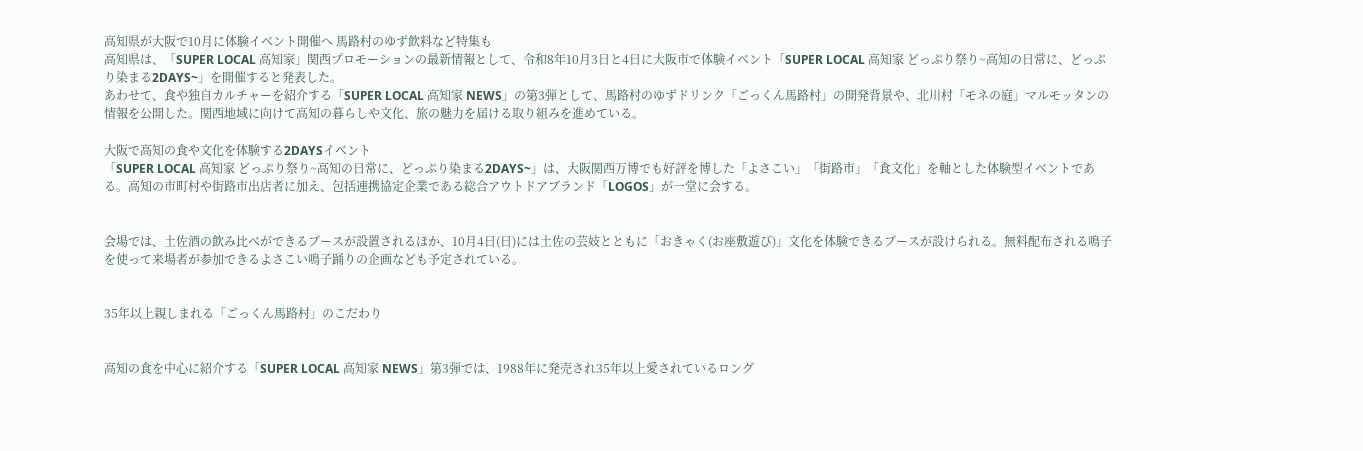高知県が大阪で10月に体験イベント開催へ 馬路村のゆず飲料など特集も
高知県は、「SUPER LOCAL 高知家」関西プロモーションの最新情報として、令和8年10月3日と4日に大阪市で体験イベント「SUPER LOCAL 高知家 どっぷり祭り~高知の日常に、どっぷり染まる2DAYS~」を開催すると発表した。
あわせて、食や独自カルチャーを紹介する「SUPER LOCAL 高知家 NEWS」の第3弾として、馬路村のゆずドリンク「ごっくん馬路村」の開発背景や、北川村「モネの庭」マルモッタンの情報を公開した。関西地域に向けて高知の暮らしや文化、旅の魅力を届ける取り組みを進めている。

大阪で高知の食や文化を体験する2DAYSイベント
「SUPER LOCAL 高知家 どっぷり祭り~高知の日常に、どっぷり染まる2DAYS~」は、大阪関西万博でも好評を博した「よさこい」「街路市」「食文化」を軸とした体験型イベントである。高知の市町村や街路市出店者に加え、包括連携協定企業である総合アウトドアブランド「LOGOS」が一堂に会する。


会場では、土佐酒の飲み比べができるブースが設置されるほか、10月4日(日)には土佐の芸妓とともに「おきゃく(お座敷遊び)」文化を体験できるブースが設けられる。無料配布される鳴子を使って来場者が参加できるよさこい鳴子踊りの企画なども予定されている。


35年以上親しまれる「ごっくん馬路村」のこだわり


高知の食を中心に紹介する「SUPER LOCAL 高知家 NEWS」第3弾では、1988年に発売され35年以上愛されているロング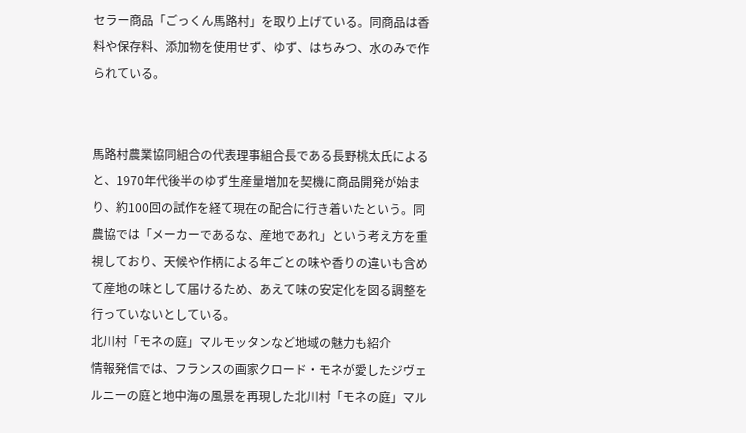セラー商品「ごっくん馬路村」を取り上げている。同商品は香料や保存料、添加物を使用せず、ゆず、はちみつ、水のみで作られている。


馬路村農業協同組合の代表理事組合長である長野桃太氏によると、1970年代後半のゆず生産量増加を契機に商品開発が始まり、約100回の試作を経て現在の配合に行き着いたという。同農協では「メーカーであるな、産地であれ」という考え方を重視しており、天候や作柄による年ごとの味や香りの違いも含めて産地の味として届けるため、あえて味の安定化を図る調整を行っていないとしている。
北川村「モネの庭」マルモッタンなど地域の魅力も紹介
情報発信では、フランスの画家クロード・モネが愛したジヴェルニーの庭と地中海の風景を再現した北川村「モネの庭」マル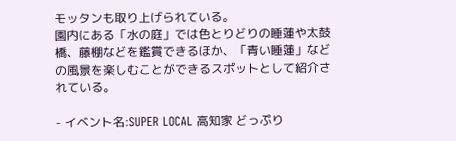モッタンも取り上げられている。
園内にある「水の庭」では色とりどりの睡蓮や太鼓橋、藤棚などを鑑賞できるほか、「青い睡蓮」などの風景を楽しむことができるスポットとして紹介されている。

- イベント名:SUPER LOCAL 高知家 どっぷり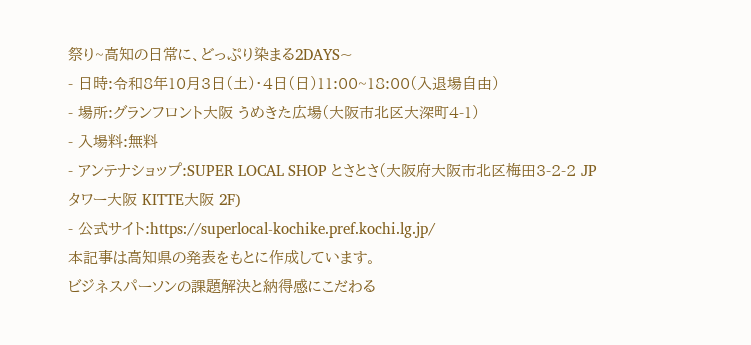祭り~高知の日常に、どっぷり染まる2DAYS~
- 日時:令和8年10月3日(土)・4日(日)11:00~18:00(入退場自由)
- 場所:グランフロント大阪 うめきた広場(大阪市北区大深町4-1)
- 入場料:無料
- アンテナショップ:SUPER LOCAL SHOP とさとさ(大阪府大阪市北区梅田3-2-2 JPタワー大阪 KITTE大阪 2F)
- 公式サイト:https://superlocal-kochike.pref.kochi.lg.jp/
本記事は高知県の発表をもとに作成しています。
ビジネスパーソンの課題解決と納得感にこだわる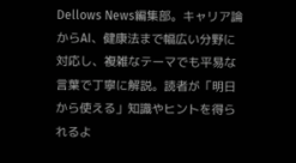Dellows News編集部。キャリア論からAI、健康法まで幅広い分野に対応し、複雑なテーマでも平易な言葉で丁寧に解説。読者が「明日から使える」知識やヒントを得られるよ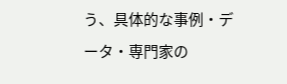う、具体的な事例・データ・専門家の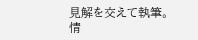見解を交えて執筆。情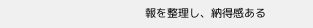報を整理し、納得感ある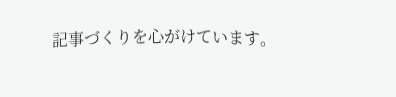記事づくりを心がけています。